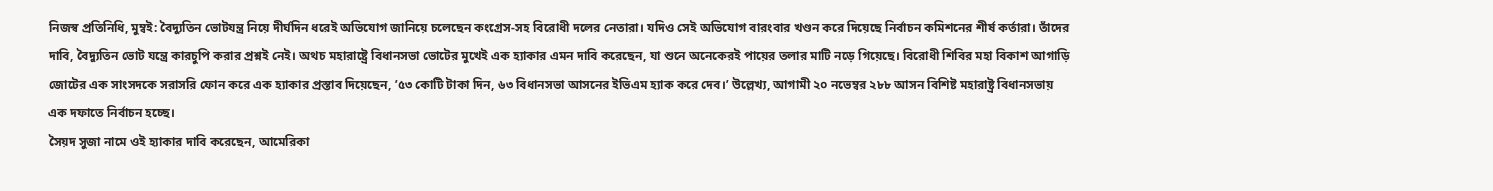নিজস্ব প্রতিনিধি, মুম্বই: বৈদ্যুতিন ভোটযন্ত্র নিয়ে দীর্ঘদিন ধরেই অভিযোগ জানিয়ে চলেছেন কংগ্রেস-সহ বিরোধী দলের নেতারা। যদিও সেই অভিযোগ বারংবার খণ্ডন করে দিয়েছে নির্বাচন কমিশনের শীর্ষ কর্তারা। তাঁদের দাবি, বৈদ্যুতিন ভোট যন্ত্রে কারচুপি করার প্রশ্নই নেই। অথচ মহারাষ্ট্রে বিধানসভা ভোটের মুখেই এক হ্যাকার এমন দাবি করেছেন, যা শুনে অনেকেরই পায়ের তলার মাটি নড়ে গিয়েছে। বিরোধী শিবির মহা বিকাশ আগাড়ি জোটের এক সাংসদকে সরাসরি ফোন করে এক হ্যাকার প্রস্তাব দিয়েছেন, ’৫৩ কোটি টাকা দিন, ৬৩ বিধানসভা আসনের ইভিএম হ্যাক করে দেব।’ উল্লেখ্য, আগামী ২০ নভেম্বর ২৮৮ আসন বিশিষ্ট মহারাষ্ট্র বিধানসভায় এক দফাতে নির্বাচন হচ্ছে।
সৈয়দ সুজা নামে ওই হ্যাকার দাবি করেছেন, আমেরিকা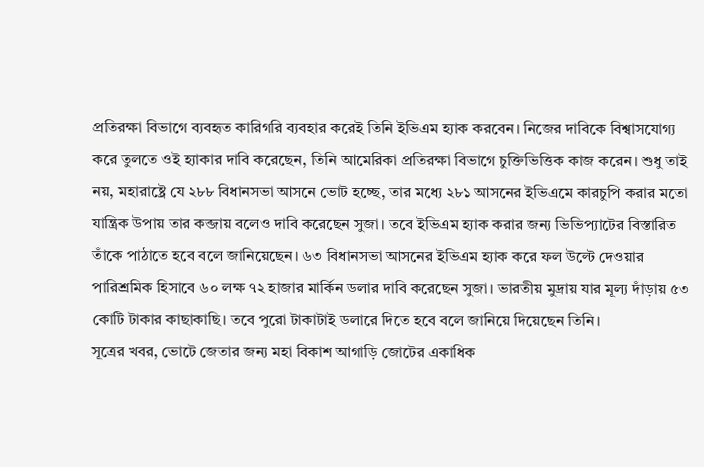প্রতিরক্ষা বিভাগে ব্যবহৃত কারিগরি ব্যবহার করেই তিনি ইভিএম হ্যাক করবেন। নিজের দাবিকে বিশ্বাসযোগ্য করে তুলতে ওই হ্যাকার দাবি করেছেন, তিনি আমেরিকা প্রতিরক্ষা বিভাগে চুক্তিভিত্তিক কাজ করেন। শুধু তাই নয়, মহারাষ্ট্রে যে ২৮৮ বিধানসভা আসনে ভোট হচ্ছে, তার মধ্যে ২৮১ আসনের ইভিএমে কারচুপি করার মতো যান্ত্রিক উপায় তার কব্জায় বলেও দাবি করেছেন সুজা। তবে ইভিএম হ্যাক করার জন্য ভিভিপ্যাটের বিস্তারিত তাঁকে পাঠাতে হবে বলে জানিয়েছেন। ৬৩ বিধানসভা আসনের ইভিএম হ্যাক করে ফল উল্টে দেওয়ার পারিশ্রমিক হিসাবে ৬০ লক্ষ ৭২ হাজার মার্কিন ডলার দাবি করেছেন সুজা। ভারতীয় মুদ্রায় যার মূল্য দাঁড়ায় ৫৩ কোটি টাকার কাছাকাছি। তবে পুরো টাকাটাই ডলারে দিতে হবে বলে জানিয়ে দিয়েছেন তিনি।
সূত্রের খবর, ভোটে জেতার জন্য মহা বিকাশ আগাড়ি জোটের একাধিক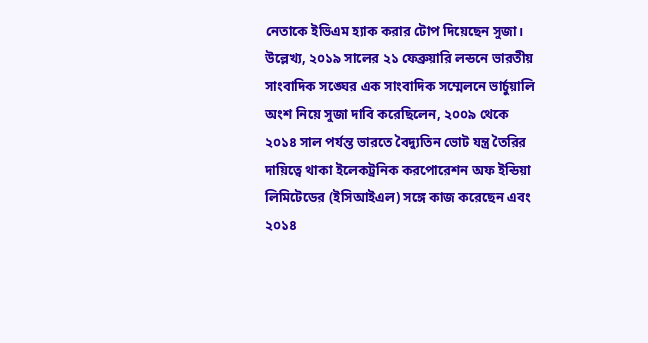নেতাকে ইভিএম হ্যাক করার টোপ দিয়েছেন সুজা। উল্লেখ্য, ২০১৯ সালের ২১ ফেব্রুয়ারি লন্ডনে ভারতীয় সাংবাদিক সঙ্ঘের এক সাংবাদিক সম্মেলনে ভার্চুয়ালি অংশ নিয়ে সুজা দাবি করেছিলেন, ২০০৯ থেকে ২০১৪ সাল পর্যন্ত ভারতে বৈদ্যুতিন ভোট যন্ত্র তৈরির দায়িত্বে থাকা ইলেকট্রনিক করপোরেশন অফ ইন্ডিয়া লিমিটেডের (ইসিআইএল) সঙ্গে কাজ করেছেন এবং ২০১৪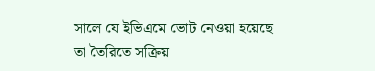সালে যে ইভিএমে ভোট নেওয়া হয়েছে তা তৈরিতে সক্রিয়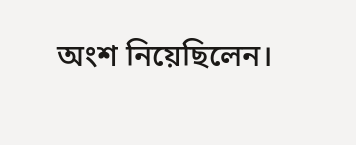অংশ নিয়েছিলেন।